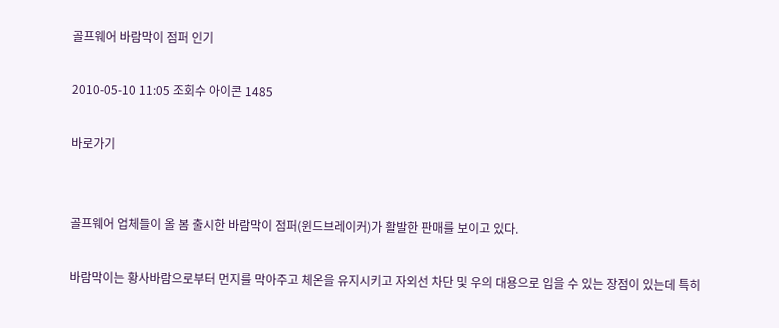골프웨어 바람막이 점퍼 인기

2010-05-10 11:05 조회수 아이콘 1485

바로가기


골프웨어 업체들이 올 봄 출시한 바람막이 점퍼(윈드브레이커)가 활발한 판매를 보이고 있다.

바람막이는 황사바람으로부터 먼지를 막아주고 체온을 유지시키고 자외선 차단 및 우의 대용으로 입을 수 있는 장점이 있는데 특히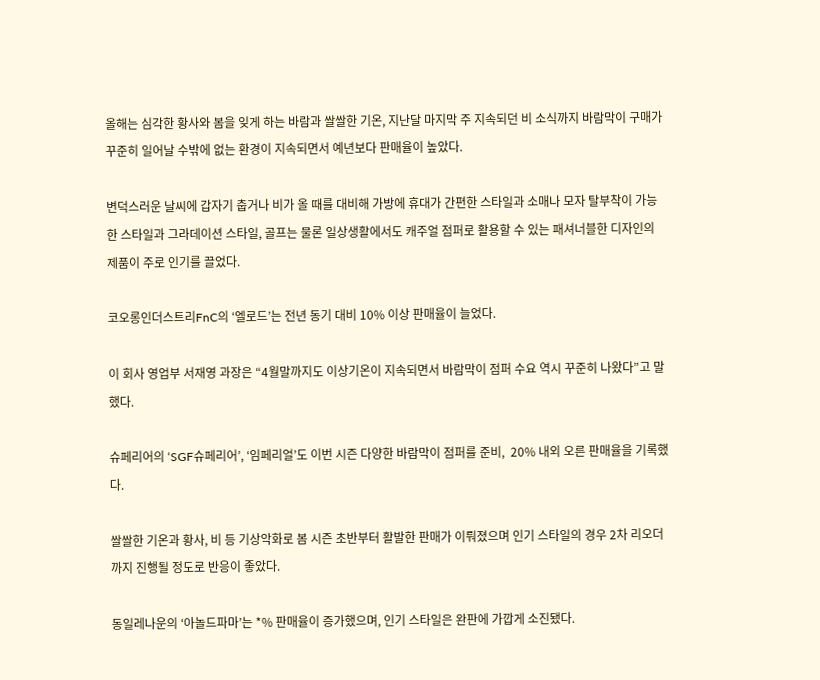올해는 심각한 황사와 봄을 잊게 하는 바람과 쌀쌀한 기온, 지난달 마지막 주 지속되던 비 소식까지 바람막이 구매가 꾸준히 일어날 수밖에 없는 환경이 지속되면서 예년보다 판매율이 높았다.

변덕스러운 날씨에 갑자기 춥거나 비가 올 때를 대비해 가방에 휴대가 간편한 스타일과 소매나 모자 탈부착이 가능한 스타일과 그라데이션 스타일, 골프는 물론 일상생활에서도 캐주얼 점퍼로 활용할 수 있는 패셔너블한 디자인의 제품이 주로 인기를 끌었다.

코오롱인더스트리FnC의 ‘엘로드’는 전년 동기 대비 10% 이상 판매율이 늘었다.

이 회사 영업부 서재영 과장은 “4월말까지도 이상기온이 지속되면서 바람막이 점퍼 수요 역시 꾸준히 나왔다”고 말했다.

슈페리어의 ‘SGF슈페리어’, ‘임페리얼’도 이번 시즌 다양한 바람막이 점퍼를 준비,  20% 내외 오른 판매율을 기록했다.

쌀쌀한 기온과 황사, 비 등 기상악화로 봄 시즌 초반부터 활발한 판매가 이뤄졌으며 인기 스타일의 경우 2차 리오더까지 진행될 정도로 반응이 좋았다.

동일레나운의 ‘아놀드파마’는 *% 판매율이 증가했으며, 인기 스타일은 완판에 가깝게 소진됐다.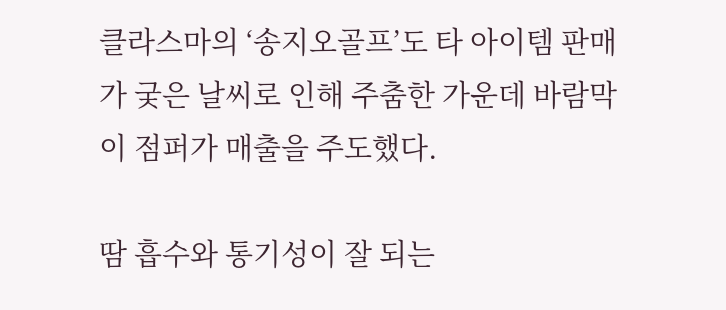클라스마의 ‘송지오골프’도 타 아이템 판매가 궂은 날씨로 인해 주춤한 가운데 바람막이 점퍼가 매출을 주도했다.

땀 흡수와 통기성이 잘 되는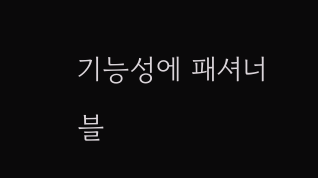기능성에 패셔너블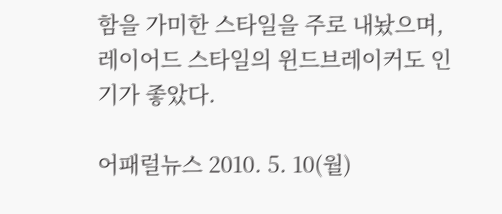함을 가미한 스타일을 주로 내놨으며, 레이어드 스타일의 윈드브레이커도 인기가 좋았다.

어패럴뉴스 2010. 5. 10(월)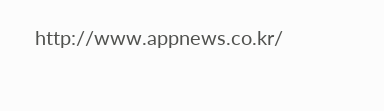http://www.appnews.co.kr/